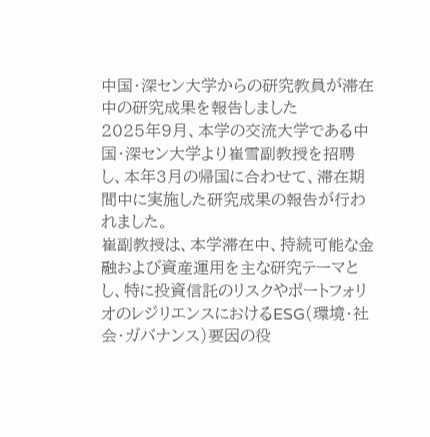中国・深セン大学からの研究教員が滞在中の研究成果を報告しました
2025年9月、本学の交流大学である中国・深セン大学より崔雪副教授を招聘し、本年3月の帰国に合わせて、滞在期間中に実施した研究成果の報告が行われました。
崔副教授は、本学滞在中、持続可能な金融および資産運用を主な研究テーマとし、特に投資信託のリスクやポートフォリオのレジリエンスにおけるESG(環境・社会・ガバナンス)要因の役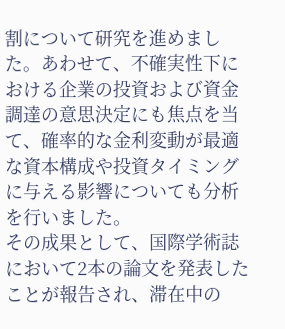割について研究を進めました。あわせて、不確実性下における企業の投資および資金調達の意思決定にも焦点を当て、確率的な金利変動が最適な資本構成や投資タイミングに与える影響についても分析を行いました。
その成果として、国際学術誌において2本の論文を発表したことが報告され、滞在中の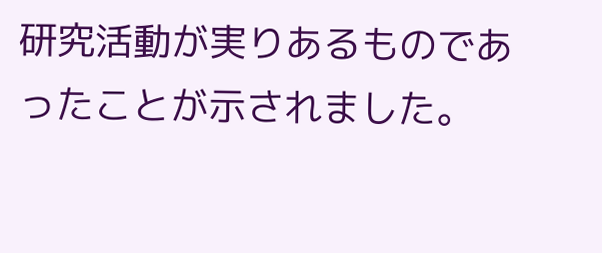研究活動が実りあるものであったことが示されました。